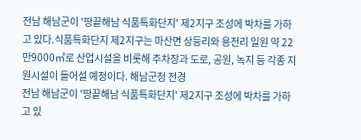전남 해남군이 '땅끝해남 식품특화단지' 제2지구 조성에 박차를 가하고 있다.식품특화단지 제2지구는 마산면 상등리와 용전리 일원 약 22만9000㎡로 산업시설을 비롯해 주차장과 도로, 공원, 녹지 등 각종 지원시설이 들어설 예정이다. 해남군청 전경
전남 해남군이 '땅끝해남 식품특화단지' 제2지구 조성에 박차를 가하고 있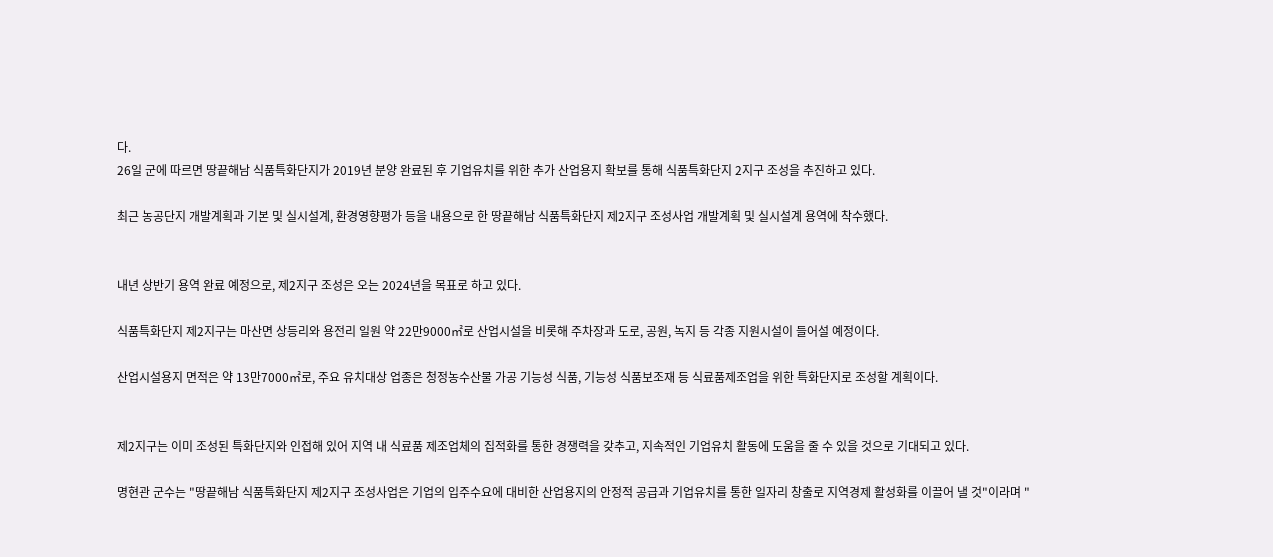다.
26일 군에 따르면 땅끝해남 식품특화단지가 2019년 분양 완료된 후 기업유치를 위한 추가 산업용지 확보를 통해 식품특화단지 2지구 조성을 추진하고 있다.

최근 농공단지 개발계획과 기본 및 실시설계, 환경영향평가 등을 내용으로 한 땅끝해남 식품특화단지 제2지구 조성사업 개발계획 및 실시설계 용역에 착수했다.


내년 상반기 용역 완료 예정으로, 제2지구 조성은 오는 2024년을 목표로 하고 있다.

식품특화단지 제2지구는 마산면 상등리와 용전리 일원 약 22만9000㎡로 산업시설을 비롯해 주차장과 도로, 공원, 녹지 등 각종 지원시설이 들어설 예정이다.

산업시설용지 면적은 약 13만7000㎡로, 주요 유치대상 업종은 청정농수산물 가공 기능성 식품, 기능성 식품보조재 등 식료품제조업을 위한 특화단지로 조성할 계획이다.


제2지구는 이미 조성된 특화단지와 인접해 있어 지역 내 식료품 제조업체의 집적화를 통한 경쟁력을 갖추고, 지속적인 기업유치 활동에 도움을 줄 수 있을 것으로 기대되고 있다.

명현관 군수는 "땅끝해남 식품특화단지 제2지구 조성사업은 기업의 입주수요에 대비한 산업용지의 안정적 공급과 기업유치를 통한 일자리 창출로 지역경제 활성화를 이끌어 낼 것"이라며 "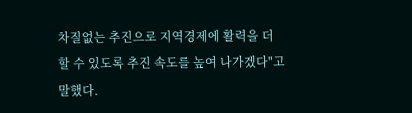차질없는 추진으로 지역경제에 활력을 더할 수 있도록 추진 속도를 높여 나가겠다"고 말했다.